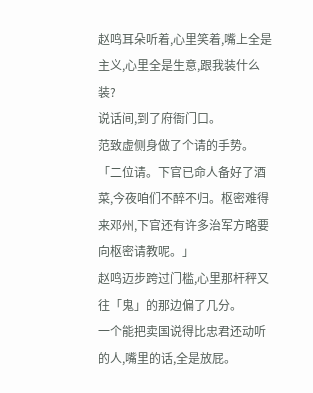赵鸣耳朵听着,心里笑着,嘴上全是主义,心里全是生意,跟我装什么装?
说话间,到了府衙门口。
范致虚侧身做了个请的手势。
「二位请。下官已命人备好了酒菜,今夜咱们不醉不归。枢密难得来邓州,下官还有许多治军方略要向枢密请教呢。」
赵鸣迈步跨过门槛,心里那杆秤又往「鬼」的那边偏了几分。
一个能把卖国说得比忠君还动听的人,嘴里的话,全是放屁。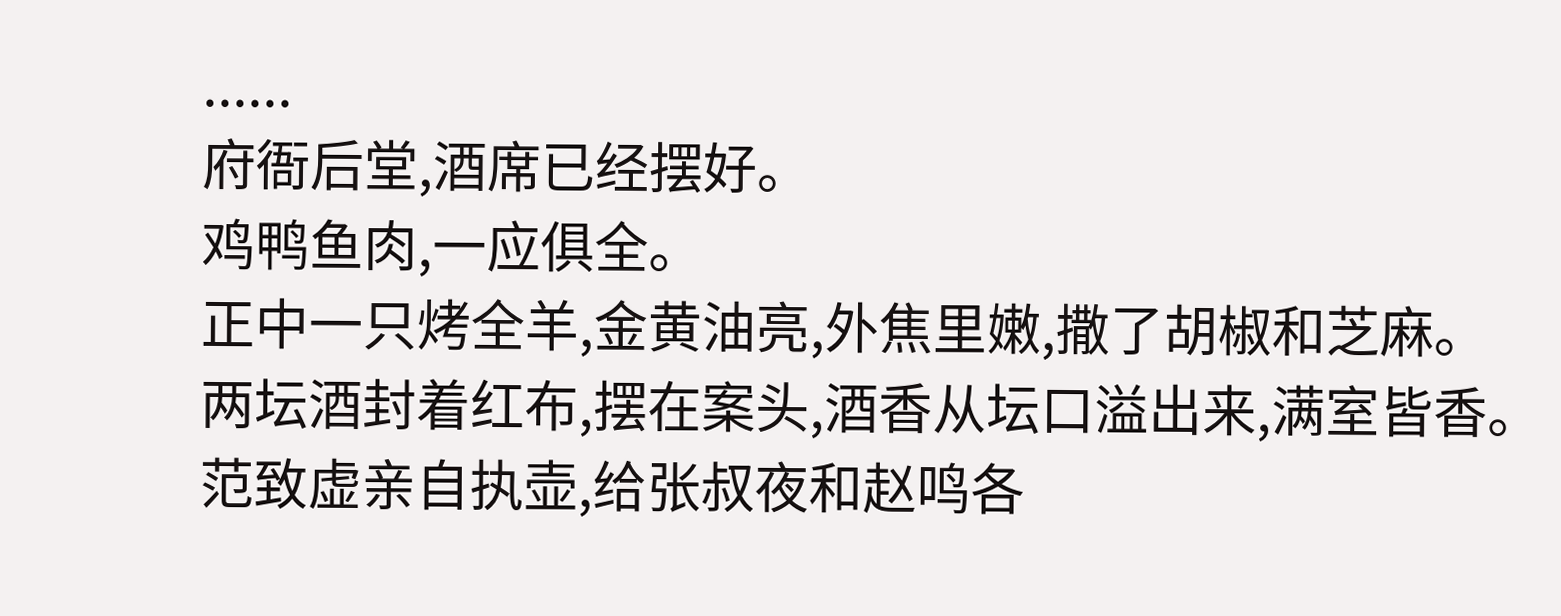......
府衙后堂,酒席已经摆好。
鸡鸭鱼肉,一应俱全。
正中一只烤全羊,金黄油亮,外焦里嫩,撒了胡椒和芝麻。
两坛酒封着红布,摆在案头,酒香从坛口溢出来,满室皆香。
范致虚亲自执壶,给张叔夜和赵鸣各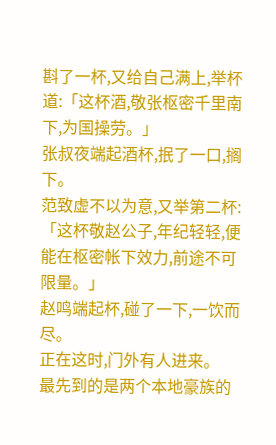斟了一杯,又给自己满上,举杯道:「这杯酒,敬张枢密千里南下,为国操劳。」
张叔夜端起酒杯,抿了一口,搁下。
范致虚不以为意,又举第二杯:「这杯敬赵公子,年纪轻轻,便能在枢密帐下效力,前途不可限量。」
赵鸣端起杯,碰了一下,一饮而尽。
正在这时,门外有人进来。
最先到的是两个本地豪族的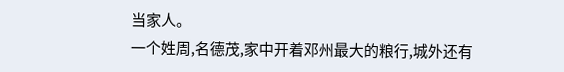当家人。
一个姓周,名德茂,家中开着邓州最大的粮行,城外还有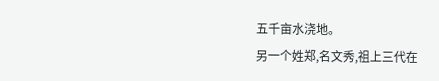五千亩水浇地。
另一个姓郑,名文秀,祖上三代在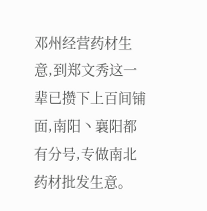邓州经营药材生意,到郑文秀这一辈已攒下上百间铺面,南阳丶襄阳都有分号,专做南北药材批发生意。